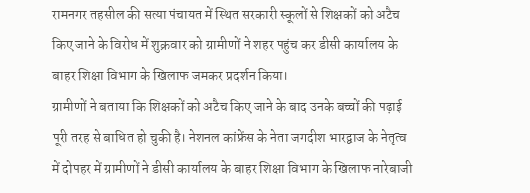रामनगर तहसील की सत्या पंचायत में स्थित सरकारी स्कूलों से शिक्षकों को अटैच किए जाने के विरोध में शुक्रवार को ग्रामीणों ने शहर पहुंच कर डीसी कार्यालय के बाहर शिक्षा विभाग के खिलाफ जमकर प्रदर्शन किया।
ग्रामीणों ने बताया कि शिक्षकों को अटैच किए जाने के बाद उनके बच्चों की पढ़ाई पूरी तरह से बाधित हो चुकी है। नेशनल कांफ्रेंस के नेता जगदीश भारद्वाज के नेतृत्व में दोपहर में ग्रामीणों ने डीसी कार्यालय के बाहर शिक्षा विभाग के खिलाफ नारेबाजी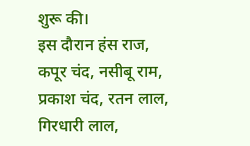शुरू की।
इस दौरान हंस राज, कपूर चंद, नसीबू राम, प्रकाश चंद, रतन लाल, गिरधारी लाल,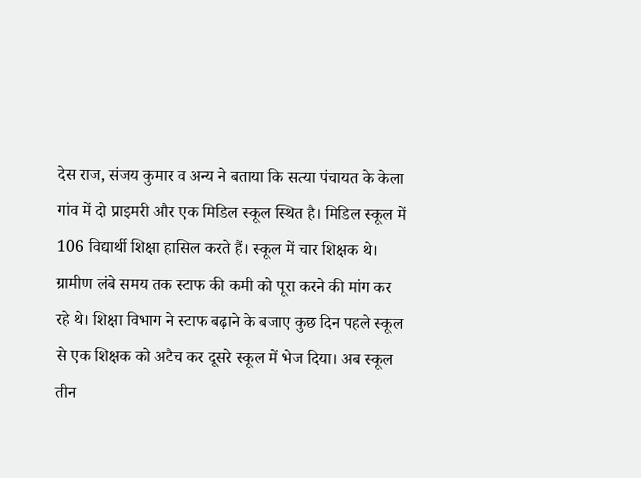देस राज, संजय कुमार व अन्य ने बताया कि सत्या पंचायत के केला गांव में दो प्राइमरी और एक मिडिल स्कूल स्थित है। मिडिल स्कूल में 106 विद्यार्थी शिक्षा हासिल करते हैं। स्कूल में चार शिक्षक थे।
ग्रामीण लंबे समय तक स्टाफ की कमी को पूरा करने की मांग कर रहे थे। शिक्षा विभाग ने स्टाफ बढ़ाने के बजाए कुछ दिन पहले स्कूल से एक शिक्षक को अटैच कर दूसरे स्कूल में भेज दिया। अब स्कूल तीन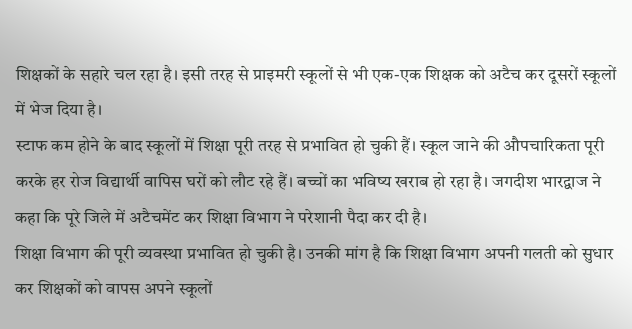शिक्षकों के सहारे चल रहा है। इसी तरह से प्राइमरी स्कूलों से भी एक-एक शिक्षक को अटैच कर दूसरों स्कूलों में भेज दिया है।
स्टाफ कम होने के बाद स्कूलों में शिक्षा पूरी तरह से प्रभावित हो चुकी हैं। स्कूल जाने की औपचारिकता पूरी करके हर रोज विद्यार्थी वापिस घरों को लौट रहे हैं। बच्चों का भविष्य खराब हो रहा है। जगदीश भारद्वाज ने कहा कि पूरे जिले में अटैचमेंट कर शिक्षा विभाग ने परेशानी पैदा कर दी है।
शिक्षा विभाग की पूरी व्यवस्था प्रभावित हो चुकी है। उनकी मांग है कि शिक्षा विभाग अपनी गलती को सुधार कर शिक्षकों को वापस अपने स्कूलों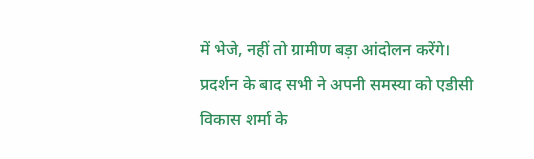में भेजे, नहीं तो ग्रामीण बड़ा आंदोलन करेंगे। प्रदर्शन के बाद सभी ने अपनी समस्या को एडीसी विकास शर्मा के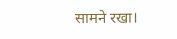सामने रखा।